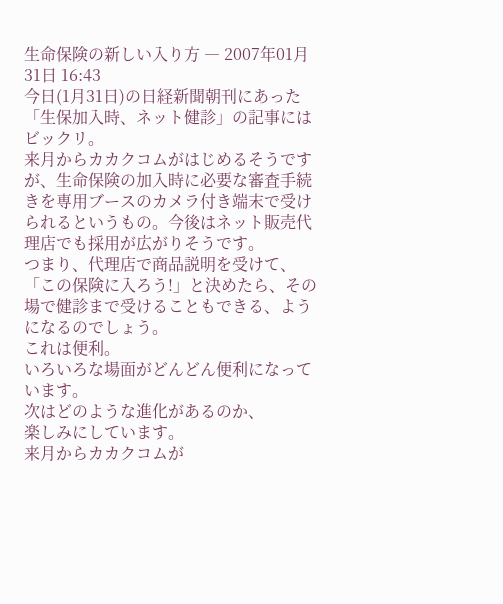生命保険の新しい入り方 ― 2007年01月31日 16:43
今日(1月31日)の日経新聞朝刊にあった「生保加入時、ネット健診」の記事にはビックリ。
来月からカカクコムがはじめるそうですが、生命保険の加入時に必要な審査手続きを専用ブースのカメラ付き端末で受けられるというもの。今後はネット販売代理店でも採用が広がりそうです。
つまり、代理店で商品説明を受けて、
「この保険に入ろう!」と決めたら、その場で健診まで受けることもできる、ようになるのでしょう。
これは便利。
いろいろな場面がどんどん便利になっています。
次はどのような進化があるのか、
楽しみにしています。
来月からカカクコムが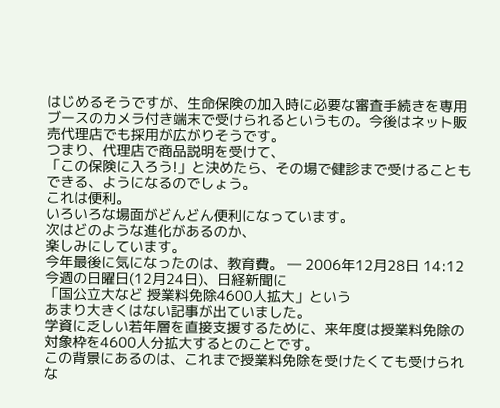はじめるそうですが、生命保険の加入時に必要な審査手続きを専用ブースのカメラ付き端末で受けられるというもの。今後はネット販売代理店でも採用が広がりそうです。
つまり、代理店で商品説明を受けて、
「この保険に入ろう!」と決めたら、その場で健診まで受けることもできる、ようになるのでしょう。
これは便利。
いろいろな場面がどんどん便利になっています。
次はどのような進化があるのか、
楽しみにしています。
今年最後に気になったのは、教育費。 ― 2006年12月28日 14:12
今週の日曜日(12月24日)、日経新聞に
「国公立大など 授業料免除4600人拡大」という
あまり大きくはない記事が出ていました。
学資に乏しい若年層を直接支援するために、来年度は授業料免除の対象枠を4600人分拡大するとのことです。
この背景にあるのは、これまで授業料免除を受けたくても受けられな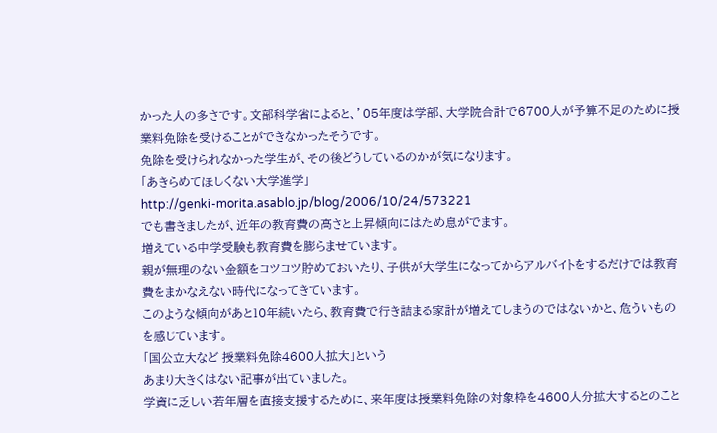かった人の多さです。文部科学省によると、’05年度は学部、大学院合計で6700人が予算不足のために授業料免除を受けることができなかったそうです。
免除を受けられなかった学生が、その後どうしているのかが気になります。
「あきらめてほしくない大学進学」
http://genki-morita.asablo.jp/blog/2006/10/24/573221
でも書きましたが、近年の教育費の高さと上昇傾向にはため息がでます。
増えている中学受験も教育費を膨らませています。
親が無理のない金額をコツコツ貯めておいたり、子供が大学生になってからアルバイトをするだけでは教育費をまかなえない時代になってきています。
このような傾向があと10年続いたら、教育費で行き詰まる家計が増えてしまうのではないかと、危ういものを感じています。
「国公立大など 授業料免除4600人拡大」という
あまり大きくはない記事が出ていました。
学資に乏しい若年層を直接支援するために、来年度は授業料免除の対象枠を4600人分拡大するとのこと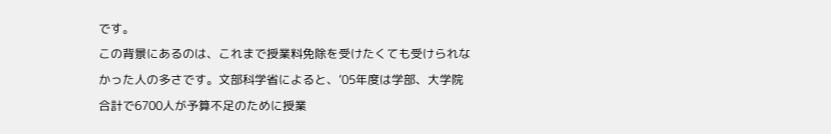です。
この背景にあるのは、これまで授業料免除を受けたくても受けられなかった人の多さです。文部科学省によると、’05年度は学部、大学院合計で6700人が予算不足のために授業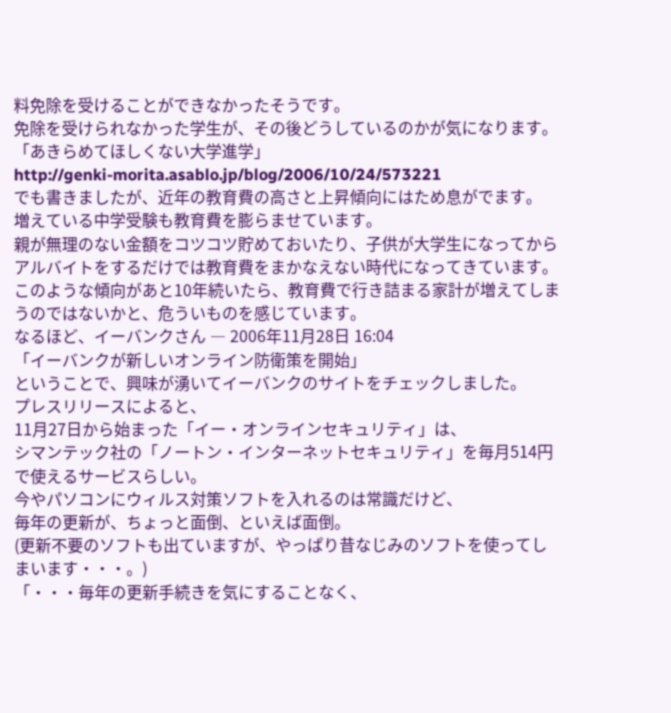料免除を受けることができなかったそうです。
免除を受けられなかった学生が、その後どうしているのかが気になります。
「あきらめてほしくない大学進学」
http://genki-morita.asablo.jp/blog/2006/10/24/573221
でも書きましたが、近年の教育費の高さと上昇傾向にはため息がでます。
増えている中学受験も教育費を膨らませています。
親が無理のない金額をコツコツ貯めておいたり、子供が大学生になってからアルバイトをするだけでは教育費をまかなえない時代になってきています。
このような傾向があと10年続いたら、教育費で行き詰まる家計が増えてしまうのではないかと、危ういものを感じています。
なるほど、イーバンクさん ― 2006年11月28日 16:04
「イーバンクが新しいオンライン防衛策を開始」
ということで、興味が湧いてイーバンクのサイトをチェックしました。
プレスリリースによると、
11月27日から始まった「イー・オンラインセキュリティ」は、
シマンテック社の「ノートン・インターネットセキュリティ」を毎月514円で使えるサービスらしい。
今やパソコンにウィルス対策ソフトを入れるのは常識だけど、
毎年の更新が、ちょっと面倒、といえば面倒。
(更新不要のソフトも出ていますが、やっぱり昔なじみのソフトを使ってしまいます・・・。)
「・・・毎年の更新手続きを気にすることなく、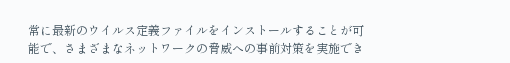常に最新のウイルス定義ファイルをインストールすることが可能で、さまざまなネットワークの脅威への事前対策を実施でき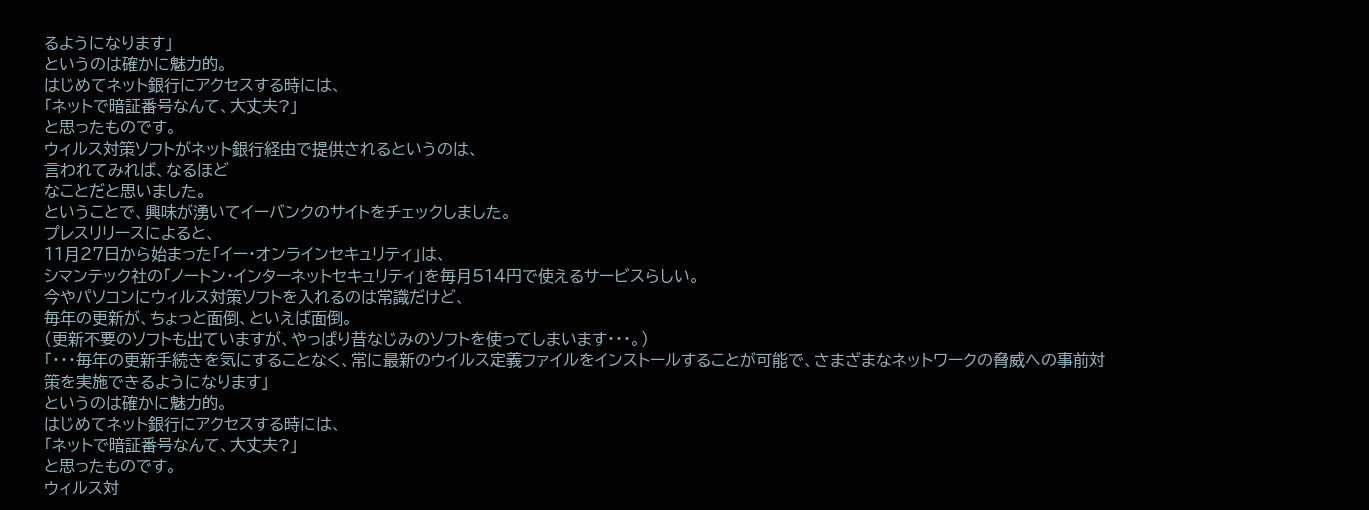るようになります」
というのは確かに魅力的。
はじめてネット銀行にアクセスする時には、
「ネットで暗証番号なんて、大丈夫?」
と思ったものです。
ウィルス対策ソフトがネット銀行経由で提供されるというのは、
言われてみれば、なるほど
なことだと思いました。
ということで、興味が湧いてイーバンクのサイトをチェックしました。
プレスリリースによると、
11月27日から始まった「イー・オンラインセキュリティ」は、
シマンテック社の「ノートン・インターネットセキュリティ」を毎月514円で使えるサービスらしい。
今やパソコンにウィルス対策ソフトを入れるのは常識だけど、
毎年の更新が、ちょっと面倒、といえば面倒。
(更新不要のソフトも出ていますが、やっぱり昔なじみのソフトを使ってしまいます・・・。)
「・・・毎年の更新手続きを気にすることなく、常に最新のウイルス定義ファイルをインストールすることが可能で、さまざまなネットワークの脅威への事前対策を実施できるようになります」
というのは確かに魅力的。
はじめてネット銀行にアクセスする時には、
「ネットで暗証番号なんて、大丈夫?」
と思ったものです。
ウィルス対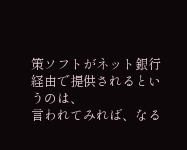策ソフトがネット銀行経由で提供されるというのは、
言われてみれば、なる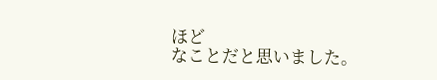ほど
なことだと思いました。